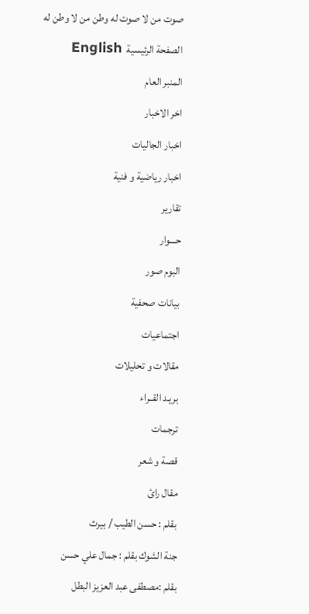صوت من لا صوت له وطن من لا وطن له
الصفحة الرئيسية  English
المنبر العام
اخر الاخبار
اخبار الجاليات
اخبار رياضية و فنية
تقارير
حـــوار
البوم صور
بيانات صحفية
اجتماعيات
مقالات و تحليلات
بريـد القــراء
ترجمات
قصة و شعر
مقال رائ
بقلم : حسن الطيب / بيرث
جنة الشوك بقلم : جمال علي حسن
بقلم :مصطفى عبد العزيز البطل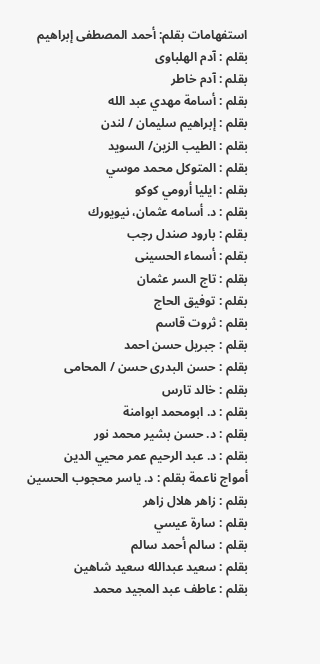استفهامات بقلم: أحمد المصطفى إبراهيم
بقلم : آدم الهلباوى
بقلم : آدم خاطر
بقلم : أسامة مهدي عبد الله
بقلم : إبراهيم سليمان / لندن
بقلم : الطيب الزين/ السويد
بقلم : المتوكل محمد موسي
بقلم : ايليا أرومي كوكو
بقلم : د. أسامه عثمان، نيويورك
بقلم : بارود صندل رجب
بقلم : أسماء الحسينى
بقلم : تاج السر عثمان
بقلم : توفيق الحاج
بقلم : ثروت قاسم
بقلم : جبريل حسن احمد
بقلم : حسن البدرى حسن / المحامى
بقلم : خالد تارس
بقلم : د. ابومحمد ابوامنة
بقلم : د. حسن بشير محمد نور
بقلم : د. عبد الرحيم عمر محيي الدين
أمواج ناعمة بقلم : د. ياسر محجوب الحسين
بقلم : زاهر هلال زاهر
بقلم : سارة عيسي
بقلم : سالم أحمد سالم
بقلم : سعيد عبدالله سعيد شاهين
بقلم : عاطف عبد المجيد محمد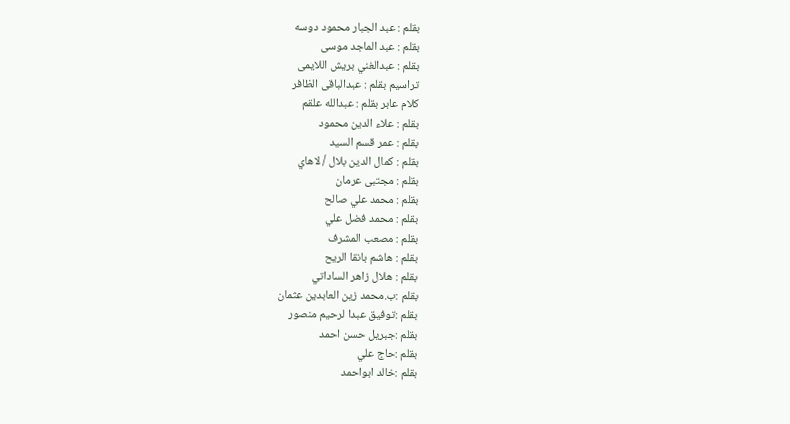بقلم : عبد الجبار محمود دوسه
بقلم : عبد الماجد موسى
بقلم : عبدالغني بريش اللايمى
تراسيم بقلم : عبدالباقى الظافر
كلام عابر بقلم : عبدالله علقم
بقلم : علاء الدين محمود
بقلم : عمر قسم السيد
بقلم : كمال الدين بلال / لاهاي
بقلم : مجتبى عرمان
بقلم : محمد علي صالح
بقلم : محمد فضل علي
بقلم : مصعب المشرف
بقلم : هاشم بانقا الريح
بقلم : هلال زاهر الساداتي
بقلم :ب.محمد زين العابدين عثمان
بقلم :توفيق عبدا لرحيم منصور
بقلم :جبريل حسن احمد
بقلم :حاج علي
بقلم :خالد ابواحمد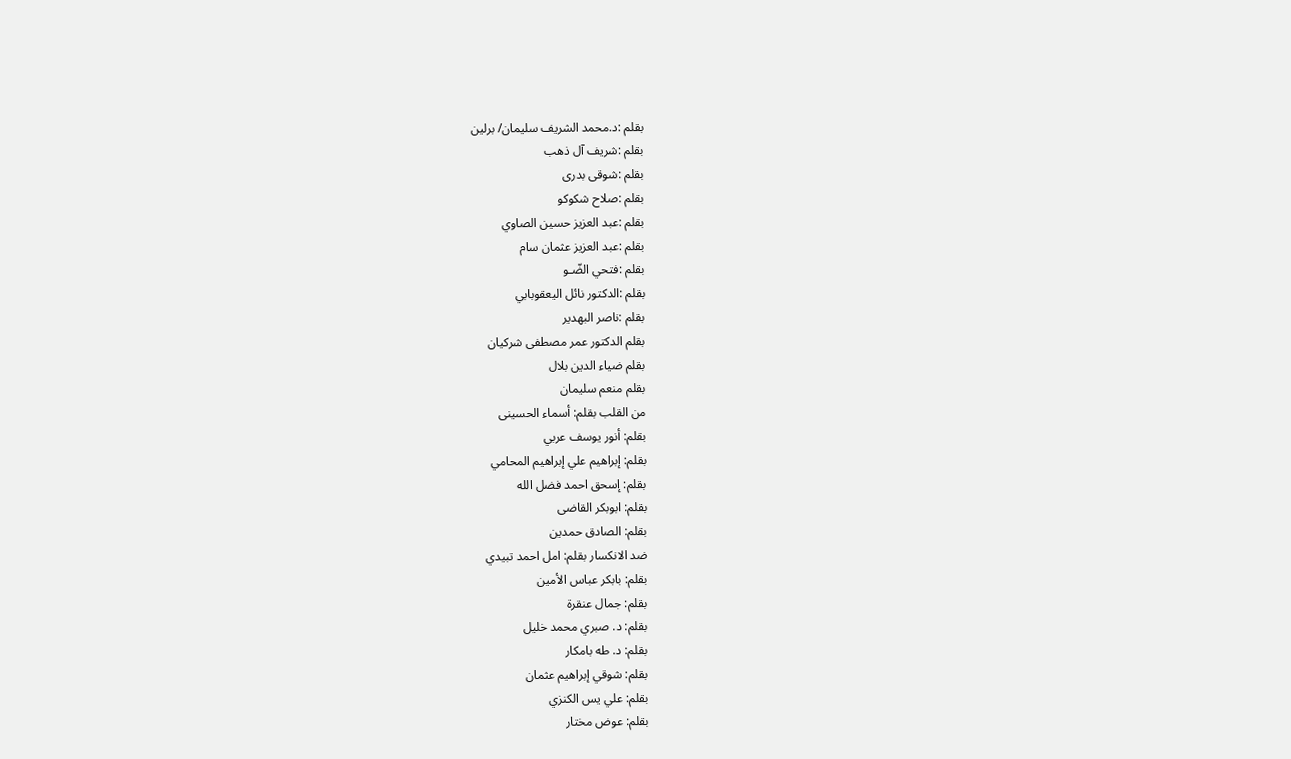بقلم :د.محمد الشريف سليمان/ برلين
بقلم :شريف آل ذهب
بقلم :شوقى بدرى
بقلم :صلاح شكوكو
بقلم :عبد العزيز حسين الصاوي
بقلم :عبد العزيز عثمان سام
بقلم :فتحي الضّـو
بقلم :الدكتور نائل اليعقوبابي
بقلم :ناصر البهدير
بقلم الدكتور عمر مصطفى شركيان
بقلم ضياء الدين بلال
بقلم منعم سليمان
من القلب بقلم: أسماء الحسينى
بقلم: أنور يوسف عربي
بقلم: إبراهيم علي إبراهيم المحامي
بقلم: إسحق احمد فضل الله
بقلم: ابوبكر القاضى
بقلم: الصادق حمدين
ضد الانكسار بقلم: امل احمد تبيدي
بقلم: بابكر عباس الأمين
بقلم: جمال عنقرة
بقلم: د. صبري محمد خليل
بقلم: د. طه بامكار
بقلم: شوقي إبراهيم عثمان
بقلم: علي يس الكنزي
بقلم: عوض مختار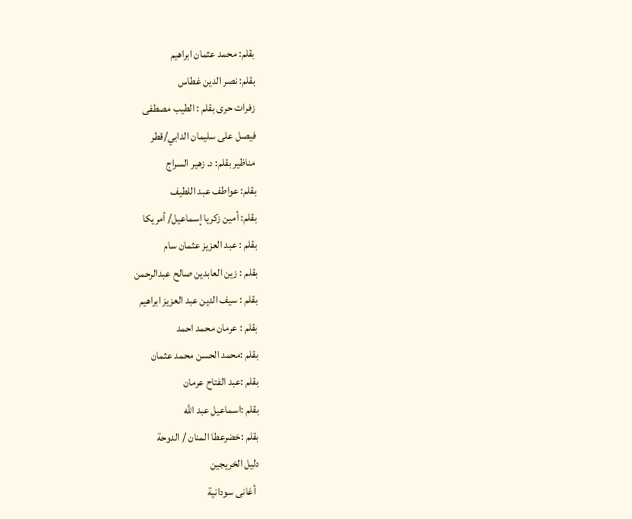بقلم: محمد عثمان ابراهيم
بقلم: نصر الدين غطاس
زفرات حرى بقلم : الطيب مصطفى
فيصل على سليمان الدابي/قطر
مناظير بقلم: د. زهير السراج
بقلم: عواطف عبد اللطيف
بقلم: أمين زكريا إسماعيل/ أمريكا
بقلم : عبد العزيز عثمان سام
بقلم : زين العابدين صالح عبدالرحمن
بقلم : سيف الدين عبد العزيز ابراهيم
بقلم : عرمان محمد احمد
بقلم :محمد الحسن محمد عثمان
بقلم :عبد الفتاح عرمان
بقلم :اسماعيل عبد الله
بقلم :خضرعطا المنان / الدوحة
دليل الخريجين
  أغانى سودانية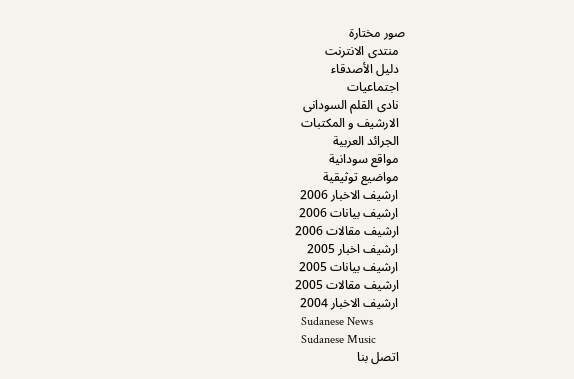صور مختارة
  منتدى الانترنت
  دليل الأصدقاء
  اجتماعيات
  نادى القلم السودانى
  الارشيف و المكتبات
  الجرائد العربية
  مواقع سودانية
  مواضيع توثيقية
  ارشيف الاخبار 2006
  ارشيف بيانات 2006
  ارشيف مقالات 2006
  ارشيف اخبار 2005
  ارشيف بيانات 2005
  ارشيف مقالات 2005
  ارشيف الاخبار 2004
  Sudanese News
  Sudanese Music
  اتصل بنا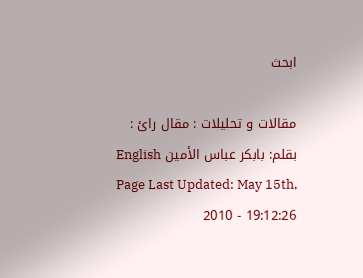ابحث

مقالات و تحليلات : مقال رائ : بقلم: بابكر عباس الأمين English Page Last Updated: May 15th, 2010 - 19:12:26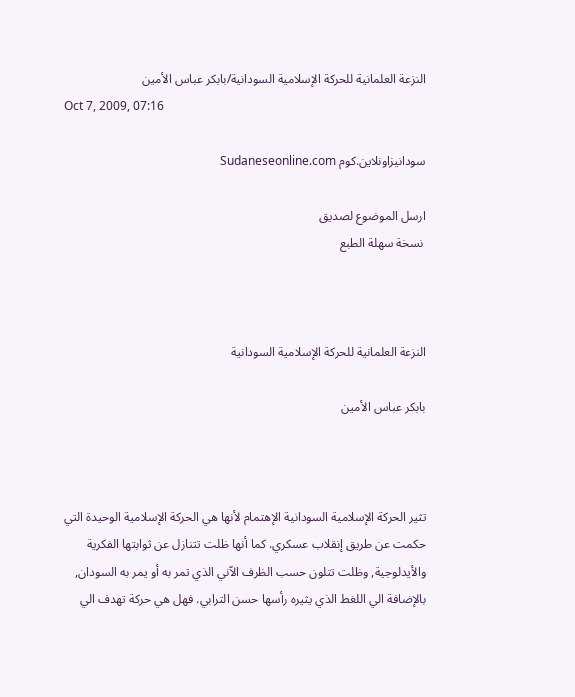النزعة العلمانية للحركة الإسلامية السودانية/بابكر عباس الأمين
Oct 7, 2009, 07:16

سودانيزاونلاين.كوم Sudaneseonline.com

ارسل الموضوع لصديق
 نسخة سهلة الطبع



النزعة العلمانية للحركة الإسلامية السودانية

بابكر عباس الأمين



تثير الحركة الإسلامية السودانية الإهتمام لأنها هي الحركة الإسلامية الوحيدة التي حكمت عن طريق إنقلاب عسكري. كما أنها ظلت تتنازل عن ثوابتها الفكرية والأيدلوجية, وظلت تتلون حسب الظرف الاّني الذي تمر به أو يمر به السودان, بالإضافة الي اللغط الذي يثيره رأسها حسن الترابي. فهل هي حركة تهدف الي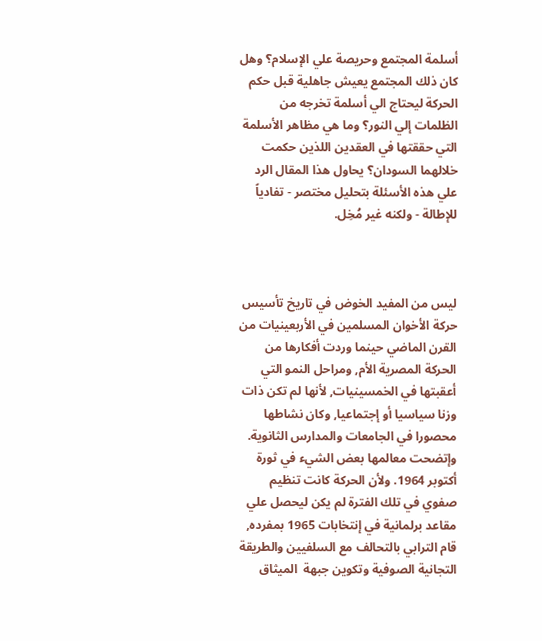أسلمة المجتمع وحريصة علي الإسلام؟ وهل كان ذلك المجتمع يعيش جاهلية قبل حكم الحركة ليحتاج الي أسلمة تخرجه من الظلمات إلي النور؟ وما هي مظاهر الأسلمة التي حققتها في العقدين اللذين حكمت خلالهما السودان؟ يحاول هذا المقال الرد علي هذه الأسئلة بتحليل مختصر - تفادياً للإطالة - ولكنه غير مُخِل.



ليس من المفيد الخوض في تاريخ تأسيس حركة الأخوان المسلمين في الأربعينيات من القرن الماضي حينما وردت أفكارها من الحركة المصرية الأم, ومراحل النمو التي أعقبتها في الخمسينيات, لأنها لم تكن ذات وزنا سياسيا أو إجتماعيا, وكان نشاطها محصورا في الجامعات والمدارس الثانوية. وإتضحت معالمها بعض الشيء في ثورة أكتوبر 1964. ولأن الحركة كانت تنظيم صفوي في تلك الفترة لم يكن ليحصل علي مقاعد برلمانية في إنتخابات 1965 بمفرده, قام الترابي بالتحالف مع السلفيين والطريقة التجانية الصوفية وتكوين جبهة  الميثاق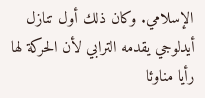الإسلامي. وكان ذلك أول تنازل أيدلوجي يقدمه الترابي لأن الحركة لها رأيا مناوئا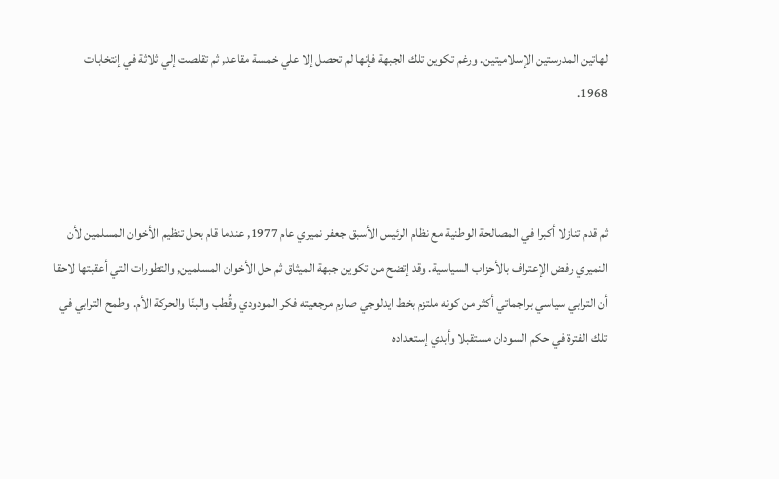لهاتين المدرستين الإسلاميتين. ورغم تكوين تلك الجبهة فإنها لم تحصل إلا علي خمسة مقاعد, ثم تقلصت إلي ثلاثة في إنتخابات 1968.



ثم قدم تنازلا أكبرا في المصالحة الوطنية مع نظام الرئيس الأسبق جعفر نميري عام 1977, عندما قام بحل تنظيم الأخوان المسلمين لأن النميري رفض الإعتراف بالأحزاب السياسية. وقد إتضح من تكوين جبهة الميثاق ثم حل الأخوان المسلمين, والتطورات التي أعقبتها لاحقا أن الترابي سياسي براجماتي أكثر من كونه ملتزم بخط ايدلوجي صارم مرجعيته فكر المودودي وقُطب والبنّا والحركة الأم. وطمح الترابي في تلك الفترة في حكم السودان مستقبلا وأبدي إستعداده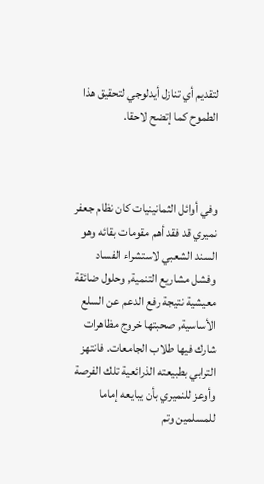لتقديم أي تنازل أيدلوجي لتحقيق هذا الطموح كما إتضح لاحقا.



وفي أوائل الثمانينيات كان نظام جعفر نميري قد فقد أهم مقومات بقائه وهو السند الشعبي لاستشراء الفساد وفشل مشاريع التنمية, وحلول ضائقة معيشية نتيجة رفع الدعم عن السلع الأساسية, صحبتها خروج مظاهرات شارك فيها طلاب الجامعات. فانتهز الترابي بطبيعته الذرائعية تلك الفرصة وأوعز للنميري بأن يبايعه إماما للمسلمين وتم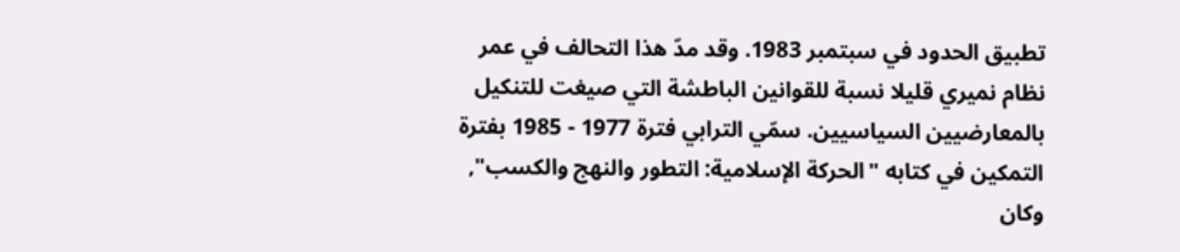تطبيق الحدود في سبتمبر 1983. وقد مدّ هذا التحالف في عمر نظام نميري قليلا نسبة للقوانين الباطشة التي صيغت للتنكيل بالمعارضيين السياسيين. سمّي الترابي فترة 1977 - 1985 بفترة التمكين في كتابه "الحركة الإسلامية: التطور والنهج والكسب", وكان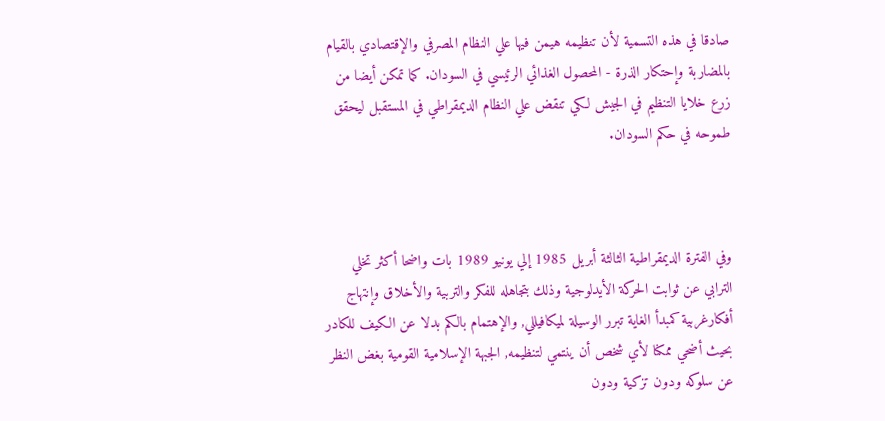صادقا في هذه التسمية لأن تنظيمه هيمن فيها علي النظام المصرفي والإقتصادي بالقيام بالمضاربة وإحتكار الذرة - المحصول الغذائي الرئيسي في السودان. كما تمكن أيضا من زرع خلايا التنظيم في الجيش لكي تنقض علي النظام الديمقراطي في المستقبل ليحقق طموحه في حكم السودان.



وفي الفترة الديمقراطية الثالثة أبريل 1985 إلي يونيو 1989 بات واضحا أكثر تخلي الترابي عن ثوابت الحركة الأيدلوجية وذلك بتجاهله للفكر والتربية والأخلاق وإنتهاج أفكارغربية كمبدأ الغاية تبرر الوسيلة لميكافيللي, والإهتمام بالكم بدلا عن الكيف للكادر بحيث أضحي ممكنا لأي شخص أن ينتمي لتنظيمه, الجبهة الإسلامية القومية بغض النظر عن سلوكه ودون تزكية ودون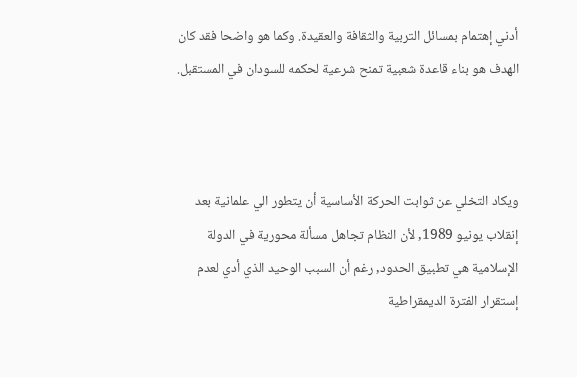أدني إهتمام بمسائل التربية والثقافة والعقيدة. وكما هو واضحا فقد كان الهدف هو بناء قاعدة شعبية تمنح شرعية لحكمه للسودان في المستقبل.



ويكاد التخلي عن ثوابت الحركة الأساسية أن يتطور الي علمانية بعد إنقلاب يونيو 1989, لأن النظام تجاهل مسألة محورية في الدولة الإسلامية هي تطبيق الحدود, رغم أن السبب الوحيد الذي أدي لعدم إستقرار الفترة الديمقراطية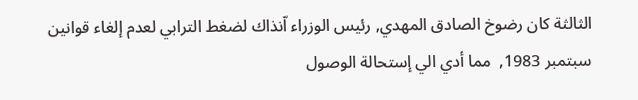الثالثة كان رضوخ الصادق المهدي, رئيس الوزراء اّنذاك لضغط الترابي لعدم إلغاء قوانين سبتمبر 1983,  مما أدي الي إستحالة الوصول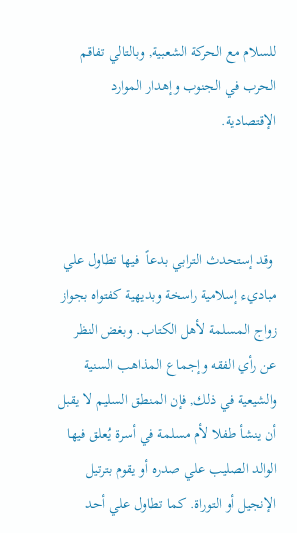للسلام مع الحركة الشعبية, وبالتالي تفاقم الحرب في الجنوب وإهدار الموارد الإقتصادية.



 وقد إستحدث الترابي بدعاً  فيها تطاول علي مباديء إسلامية راسخة وبديهية كفتواه بجواز زواج المسلمة لأهل الكتاب. وبغض النظر عن رأي الفقه وإجماع المذاهب السنية والشيعية في ذلك, فإن المنطق السليم لا يقبل أن ينشأ طفلا لأم مسلمة في أسرة يُعلق فيها الوالد الصليب علي صدره أو يقوم بترتيل الإنجيل أو التوراة. كما تطاول علي أحد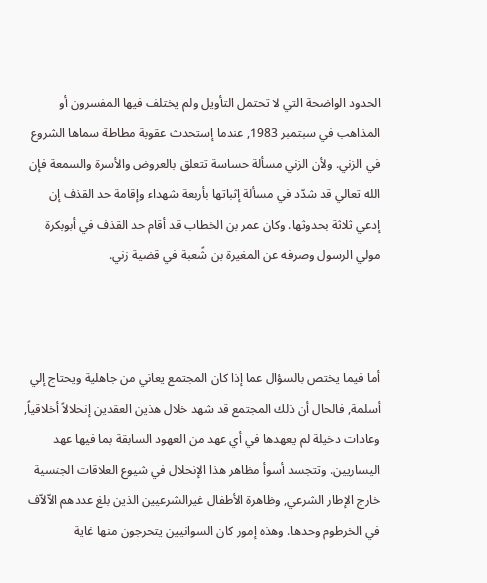الحدود الواضحة التي لا تحتمل التأويل ولم يختلف فيها المفسرون أو المذاهب في سبتمبر 1983, عندما إستحدث عقوبة مطاطة سماها الشروع في الزني. ولأن الزني مسألة حساسة تتعلق بالعروض والأسرة والسمعة فإن الله تعالي قد شدّد في مسألة إثباتها بأربعة شهداء وإقامة حد القذف إن إدعي ثلاثة بحدوثها. وكان عمر بن الخطاب قد أقام حد القذف في أبوبكرة مولي الرسول وصرفه عن المغيرة بن شًعبة في قضية زني.



أما فيما يختص بالسؤال عما إذا كان المجتمع يعاني من جاهلية ويحتاج إلي أسلمة, فالحال أن ذلك المجتمع قد شهد خلال هذين العقدين إنحلالاً أخلاقياً,   وعادات دخيلة لم يعهدها في أي عهد من العهود السابقة بما فيها عهد اليساريين. وتتجسد أسوأ مظاهر هذا الإنحلال في شيوع العلاقات الجنسية خارج الإطار الشرعي, وظاهرة الأطفال غيرالشرعيين الذين بلغ عددهم الاّلاّف في الخرطوم وحدها. وهذه إمور كان السوانيين يتحرجون منها غاية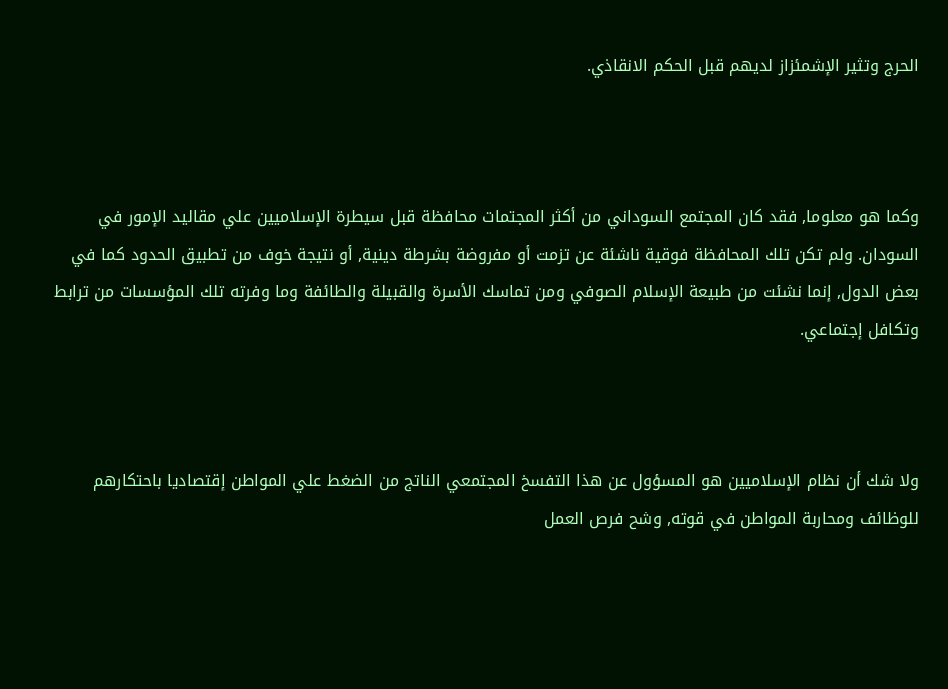الحرج وتثير الإشمئزاز لديهم قبل الحكم الانقاذي.



وكما هو معلوما, فقد كان المجتمع السوداني من أكثر المجتمات محافظة قبل سيطرة الإسلاميين علي مقاليد الإمور في السودان. ولم تكن تلك المحافظة فوقية ناشئة عن تزمت أو مفروضة بشرطة دينية, أو نتيجة خوف من تطبيق الحدود كما في بعض الدول, إنما نشئت من طبيعة الإسلام الصوفي ومن تماسك الأسرة والقبيلة والطائفة وما وفرته تلك المؤسسات من ترابط وتكافل إجتماعي.



ولا شك أن نظام الإسلاميين هو المسؤول عن هذا التفسخ المجتمعي الناتج من الضغط علي المواطن إقتصاديا باحتكارهم للوظائف ومحاربة المواطن في قوته, وشح فرص العمل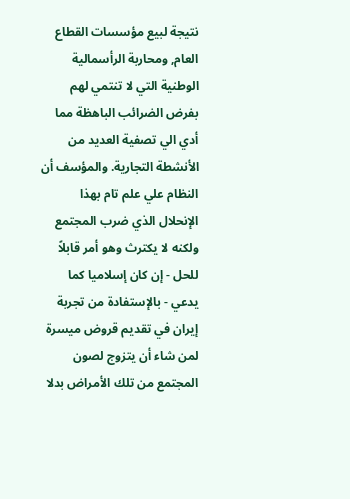نتيجة لبيع مؤسسات القطاع العام, ومحاربة الرأسمالية الوطنية التي لا تنتمي لهم بفرض الضرائب الباهظة مما أدي الي تصفية العديد من الأنشطة التجارية. والمؤسف أن النظام علي علم تام بهذا الإنحلال الذي ضرب المجتمع ولكنه لا يكترث وهو أمر قابلاً للحل - إن كان إسلاميا كما يدعي - بالإستفادة من تجربة إيران في تقديم قروض ميسرة لمن شاء أن يتزوج لصون المجتمع من تلك الأمراض بدلا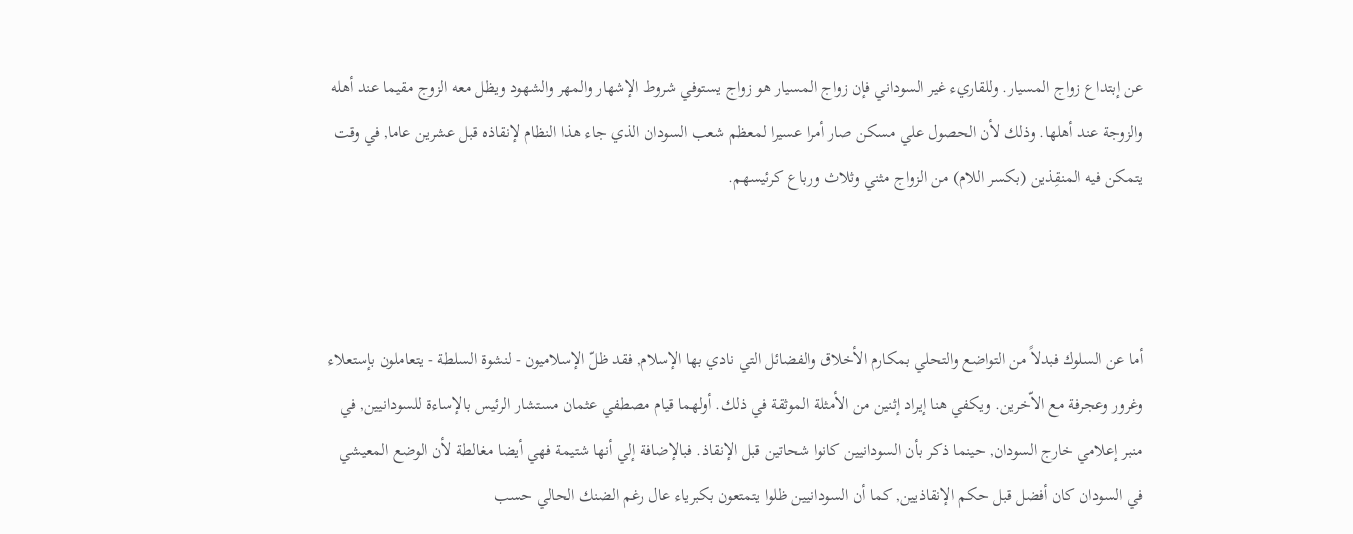عن إبتداع زواج المسيار. وللقاريء غير السوداني فإن زواج المسيار هو زواج يستوفي شروط الإشهار والمهر والشهود ويظل معه الزوج مقيما عند أهله والزوجة عند أهلها. وذلك لأن الحصول علي مسكن صار أمرا عسيرا لمعظم شعب السودان الذي جاء هذا النظام لإنقاذه قبل عشرين عاما, في وقت يتمكن فيه المنقِذين (بكسر اللام) من الزواج مثني وثلاث ورباع كرئيسهم.



أما عن السلوك فبدلاً من التواضع والتحلي بمكارم الأخلاق والفضائل التي نادي بها الإسلام, فقد ظلّ الإسلاميون - لنشوة السلطة - يتعاملون بإستعلاء وغرور وعجرفة مع الاّخرين. ويكفي هنا إيراد إثنين من الأمثلة الموثقة في ذلك. أولهما قيام مصطفي عثمان مستشار الرئيس بالإساءة للسودانيين, في منبر إعلامي خارج السودان, حينما ذكر بأن السودانيين كانوا شحاتين قبل الإنقاذ. فبالإضافة إلي أنها شتيمة فهي أيضا مغالطة لأن الوضع المعيشي في السودان كان أفضل قبل حكم الإنقاذيين, كما أن السودانيين ظلوا يتمتعون بكبرياء عال رغم الضنك الحالي حسب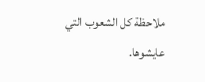ملاحظة كل الشعوب التي عايشوها.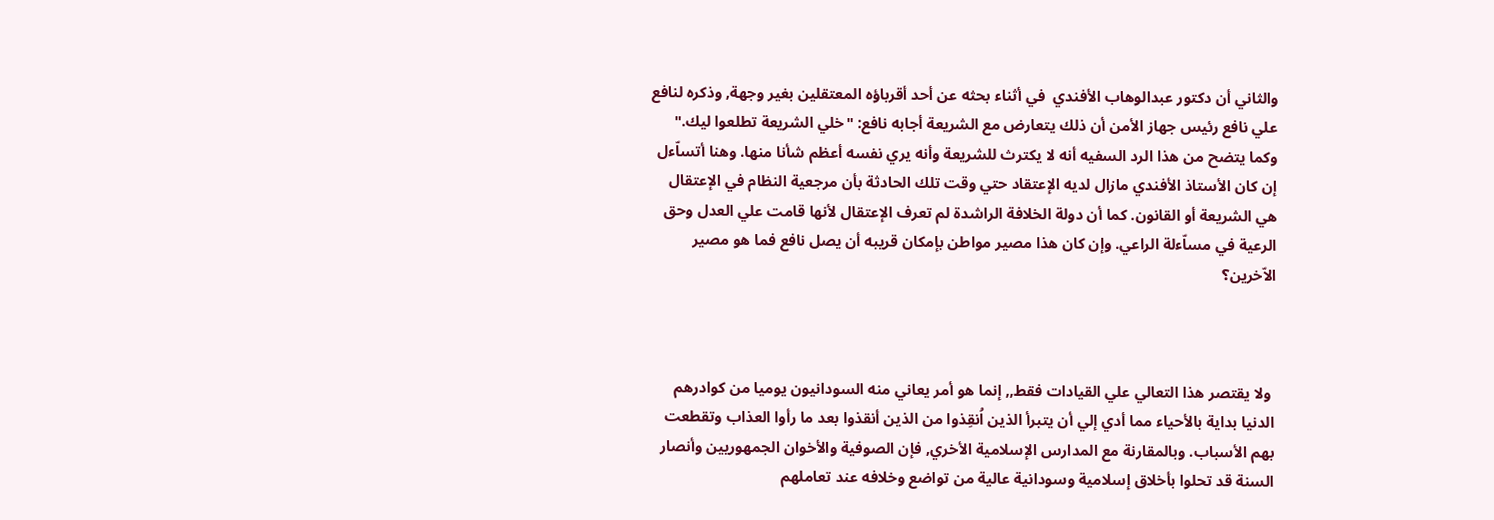والثاني أن دكتور عبدالوهاب الأفندي  في أثناء بحثه عن أحد أقرباؤه المعتقلين بغير وجهة, وذكره لنافع علي نافع رئيس جهاز الأمن أن ذلك يتعارض مع الشريعة أجابه نافع: "خلي الشريعة تطلعوا ليك." وكما يتضح من هذا الرد السفيه أنه لا يكترث للشريعة وأنه يري نفسه أعظم شأنا منها. وهنا أتساّءل إن كان الأستاذ الأفندي مازال لديه الإعتقاد حتي وقت تلك الحادثة بأن مرجعية النظام في الإعتقال هي الشريعة أو القانون. كما أن دولة الخلافة الراشدة لم تعرف الإعتقال لأنها قامت علي العدل وحق الرعية في مساّءلة الراعي. وإن كان هذا مصير مواطن بإمكان قريبه أن يصل نافع فما هو مصير الاّخرين؟



 ولا يقتصر هذا التعالي علي القيادات فقط,, إنما هو أمر يعاني منه السودانيون يوميا من كوادرهم الدنيا بداية بالأحياء مما أدي إلي أن يتبرأ الذين اُنقِذوا من الذين أنقذوا بعد ما رأوا العذاب وتقطعت بهم الأسباب. وبالمقارنة مع المدارس الإسلامية الأخري, فإن الصوفية والأخوان الجمهوريين وأنصار السنة قد تحلوا بأخلاق إسلامية وسودانية عالية من تواضع وخلافه عند تعاملهم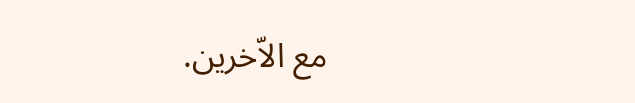مع الاّخرين.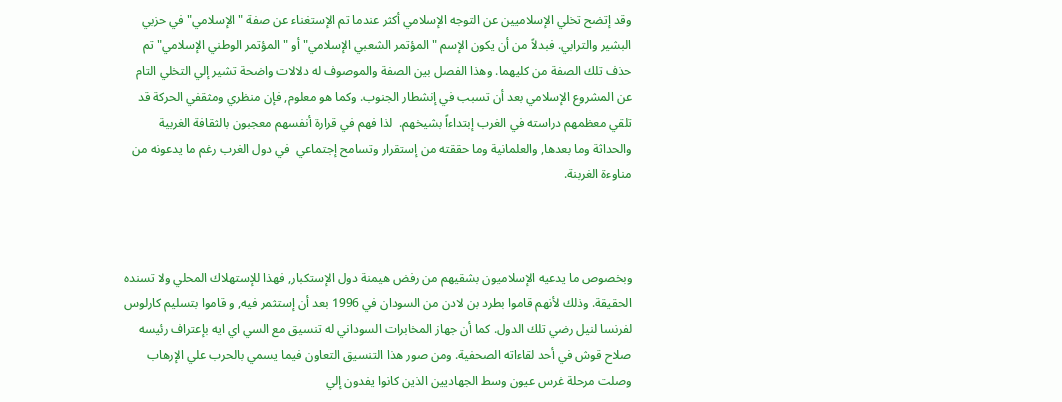وقد إتضح تخلي الإسلاميين عن التوجه الإسلامي أكثر عندما تم الإستغناء عن صفة "الإسلامي" في حزبي البشير والترابي. فبدلاً من أن يكون الإسم "المؤتمر الشعبي الإسلامي" أو "المؤتمر الوطني الإسلامي" تم حذف تلك الصفة من كليهما. وهذا الفصل بين الصفة والموصوف له دلالات واضحة تشير إلي التخلي التام عن المشروع الإسلامي بعد أن تسبب في إنشطار الجنوب. وكما هو معلوم, فإن منظري ومثقفي الحركة قد تلقي معظمهم دراسته في الغرب إبتداءاً بشيخهم.  لذا فهم في قرارة أنفسهم معجبون بالثقافة الغربية والحداثة وما بعدها, والعلمانية وما حققته من إستقرار وتسامح إجتماعي  في دول الغرب رغم ما يدعونه من مناوءة الغربنة.



وبخصوص ما يدعيه الإسلاميون بشقيهم من رفض هيمنة دول الإستكبار, فهذا للإستهلاك المحلي ولا تسنده الحقيقة. وذلك لأنهم قاموا بطرد بن لادن من السودان في 1996 بعد أن إستثمر فيه, و قاموا بتسليم كارلوس لفرنسا لنيل رضي تلك الدول. كما أن جهاز المخابرات السوداني له تنسيق مع السي اي ايه بإعتراف رئيسه صلاح قوش في أحد لقاءاته الصحفية. ومن صور هذا التنسيق التعاون فيما يسمي بالحرب علي الإرهاب وصلت مرحلة غرس عيون وسط الجهاديين الذين كانوا يفدون إلي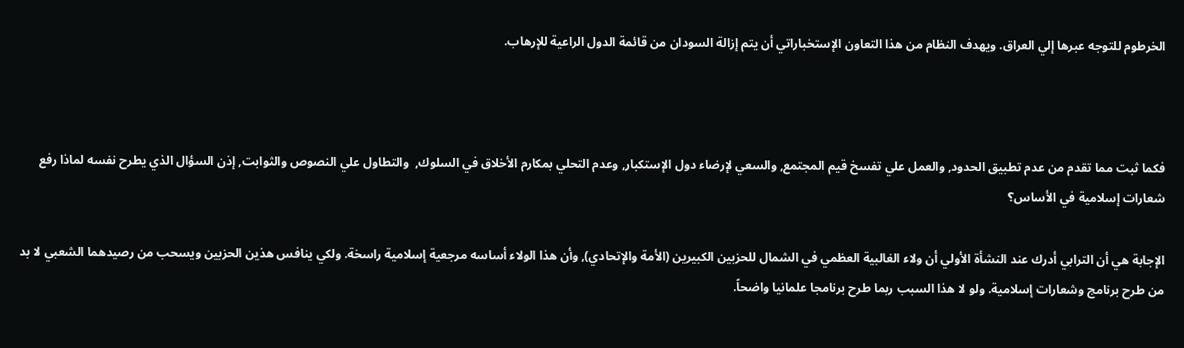الخرطوم للتوجه عبرها إلي العراق. ويهدف النظام من هذا التعاون الإستخباراتي أن يتم إزالة السودان من قائمة الدول الراعية للإرهاب.



فكما ثبت مما تقدم من عدم تطبيق الحدود, والعمل علي تفسخ قيم المجتمع, والسعي لإرضاء دول الإستكبار, وعدم التحلي بمكارم الأخلاق في السلوك,  والتطاول علي النصوص والثوابت, إذن السؤال الذي يطرح نفسه لماذا رفع شعارات إسلامية في الأساس؟

الإجابة هي أن الترابي أدرك عند النشأة الأولي أن ولاء الغالبية العظمي في الشمال للحزبين الكبيرين (الأمة والإتحادي), وأن هذا الولاء أساسه مرجعية إسلامية راسخة. ولكي ينافس هذين الحزبين ويسحب من رصيدهما الشعبي لا بد من طرح برنامج وشعارات إسلامية. ولو لا هذا السبب ربما طرح برنامجا علمانيا واضحاً.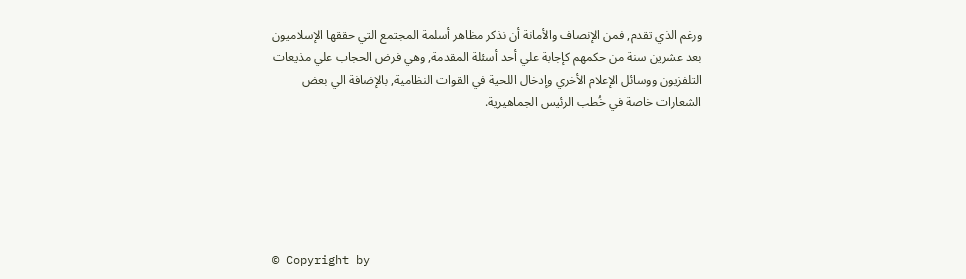ورغم الذي تقدم, فمن الإنصاف والأمانة أن نذكر مظاهر أسلمة المجتمع التي حققها الإسلاميون بعد عشرين سنة من حكمهم كإجابة علي أحد أسئلة المقدمة, وهي فرض الحجاب علي مذيعات التلفزيون ووسائل الإعلام الأخري وإدخال اللحية في القوات النظامية, بالإضافة الي بعض الشعارات خاصة في خُطب الرئيس الجماهيرية.






© Copyright by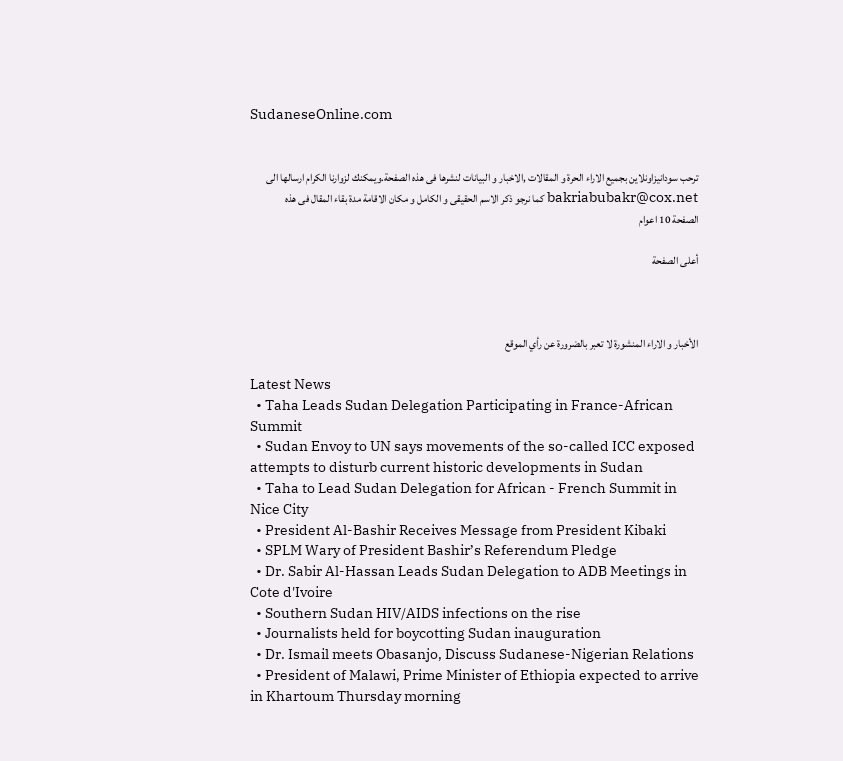SudaneseOnline.com


ترحب سودانيزاونلاين بجميع الاراء الحرة و المقالات ,الاخبار و البيانات لنشرها فى هذه الصفحة.ويمكنك لزوارنا الكرام ارسالها الى bakriabubakr@cox.net كما نرجو ذكر الاسم الحقيقى و الكامل و مكان الاقامة مدة بقاء المقال فى هذه الصفحة 10 اعوام

أعلى الصفحة



الأخبار و الاراء المنشورة لا تعبر بالضرورة عن رأي الموقع

Latest News
  • Taha Leads Sudan Delegation Participating in France-African Summit
  • Sudan Envoy to UN says movements of the so-called ICC exposed attempts to disturb current historic developments in Sudan
  • Taha to Lead Sudan Delegation for African - French Summit in Nice City
  • President Al-Bashir Receives Message from President Kibaki
  • SPLM Wary of President Bashir’s Referendum Pledge
  • Dr. Sabir Al-Hassan Leads Sudan Delegation to ADB Meetings in Cote d'Ivoire
  • Southern Sudan HIV/AIDS infections on the rise
  • Journalists held for boycotting Sudan inauguration
  • Dr. Ismail meets Obasanjo, Discuss Sudanese-Nigerian Relations
  • President of Malawi, Prime Minister of Ethiopia expected to arrive in Khartoum Thursday morning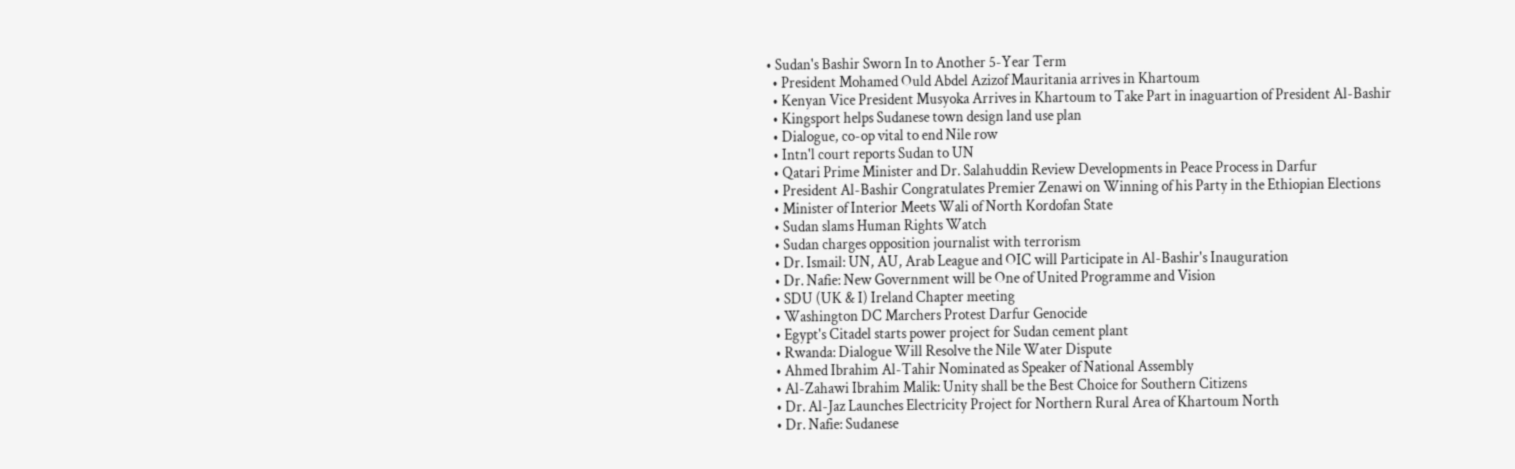• Sudan's Bashir Sworn In to Another 5-Year Term
  • President Mohamed Ould Abdel Azizof Mauritania arrives in Khartoum
  • Kenyan Vice President Musyoka Arrives in Khartoum to Take Part in inaguartion of President Al-Bashir
  • Kingsport helps Sudanese town design land use plan
  • Dialogue, co-op vital to end Nile row
  • Intn'l court reports Sudan to UN
  • Qatari Prime Minister and Dr. Salahuddin Review Developments in Peace Process in Darfur
  • President Al-Bashir Congratulates Premier Zenawi on Winning of his Party in the Ethiopian Elections
  • Minister of Interior Meets Wali of North Kordofan State
  • Sudan slams Human Rights Watch
  • Sudan charges opposition journalist with terrorism
  • Dr. Ismail: UN, AU, Arab League and OIC will Participate in Al-Bashir's Inauguration
  • Dr. Nafie: New Government will be One of United Programme and Vision
  • SDU (UK & I) Ireland Chapter meeting
  • Washington DC Marchers Protest Darfur Genocide
  • Egypt's Citadel starts power project for Sudan cement plant
  • Rwanda: Dialogue Will Resolve the Nile Water Dispute
  • Ahmed Ibrahim Al-Tahir Nominated as Speaker of National Assembly
  • Al-Zahawi Ibrahim Malik: Unity shall be the Best Choice for Southern Citizens
  • Dr. Al-Jaz Launches Electricity Project for Northern Rural Area of Khartoum North
  • Dr. Nafie: Sudanese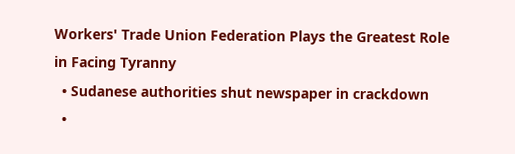Workers' Trade Union Federation Plays the Greatest Role in Facing Tyranny
  • Sudanese authorities shut newspaper in crackdown
  •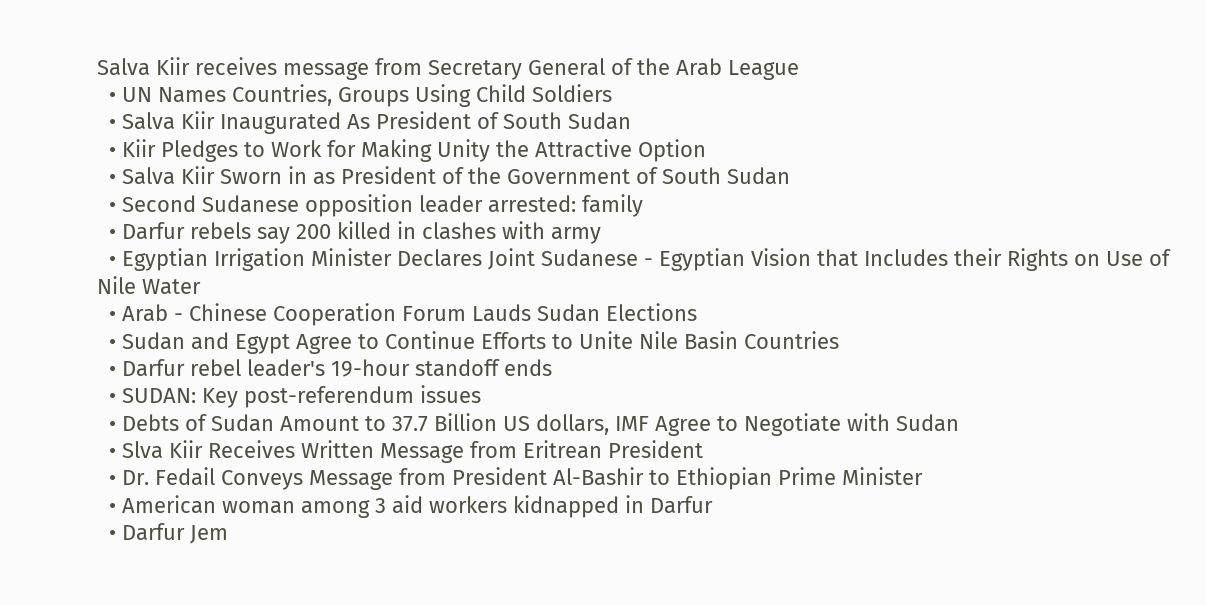Salva Kiir receives message from Secretary General of the Arab League
  • UN Names Countries, Groups Using Child Soldiers
  • Salva Kiir Inaugurated As President of South Sudan
  • Kiir Pledges to Work for Making Unity the Attractive Option
  • Salva Kiir Sworn in as President of the Government of South Sudan
  • Second Sudanese opposition leader arrested: family
  • Darfur rebels say 200 killed in clashes with army
  • Egyptian Irrigation Minister Declares Joint Sudanese - Egyptian Vision that Includes their Rights on Use of Nile Water
  • Arab - Chinese Cooperation Forum Lauds Sudan Elections
  • Sudan and Egypt Agree to Continue Efforts to Unite Nile Basin Countries
  • Darfur rebel leader's 19-hour standoff ends
  • SUDAN: Key post-referendum issues
  • Debts of Sudan Amount to 37.7 Billion US dollars, IMF Agree to Negotiate with Sudan
  • Slva Kiir Receives Written Message from Eritrean President
  • Dr. Fedail Conveys Message from President Al-Bashir to Ethiopian Prime Minister
  • American woman among 3 aid workers kidnapped in Darfur
  • Darfur Jem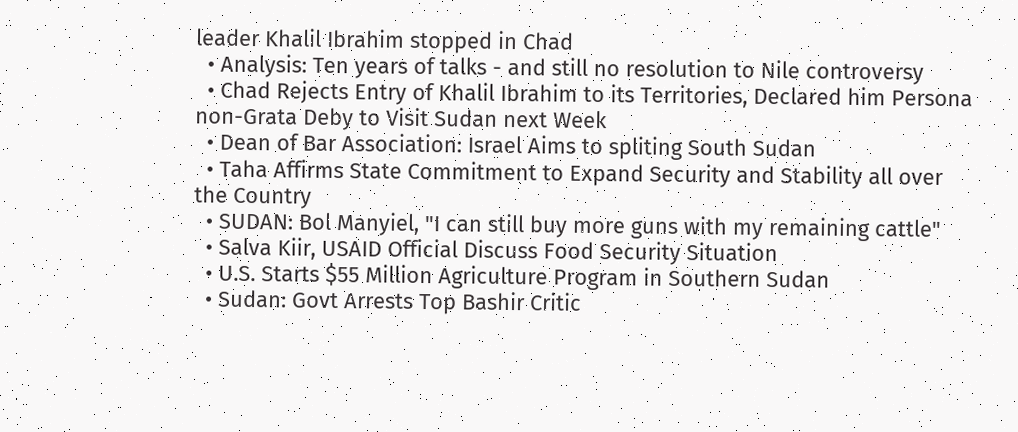leader Khalil Ibrahim stopped in Chad
  • Analysis: Ten years of talks - and still no resolution to Nile controversy
  • Chad Rejects Entry of Khalil Ibrahim to its Territories, Declared him Persona non-Grata Deby to Visit Sudan next Week
  • Dean of Bar Association: Israel Aims to spliting South Sudan
  • Taha Affirms State Commitment to Expand Security and Stability all over the Country
  • SUDAN: Bol Manyiel, "I can still buy more guns with my remaining cattle"
  • Salva Kiir, USAID Official Discuss Food Security Situation
  • U.S. Starts $55 Million Agriculture Program in Southern Sudan
  • Sudan: Govt Arrests Top Bashir Critic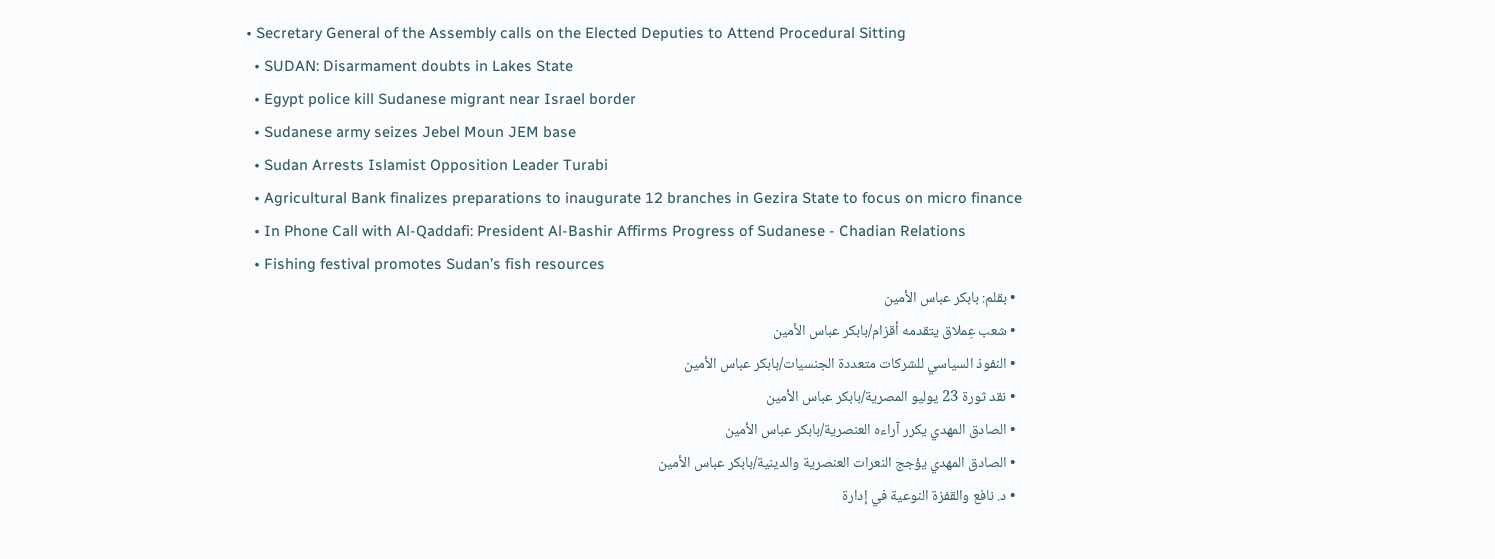• Secretary General of the Assembly calls on the Elected Deputies to Attend Procedural Sitting
  • SUDAN: Disarmament doubts in Lakes State
  • Egypt police kill Sudanese migrant near Israel border
  • Sudanese army seizes Jebel Moun JEM base
  • Sudan Arrests Islamist Opposition Leader Turabi
  • Agricultural Bank finalizes preparations to inaugurate 12 branches in Gezira State to focus on micro finance
  • In Phone Call with Al-Qaddafi: President Al-Bashir Affirms Progress of Sudanese - Chadian Relations
  • Fishing festival promotes Sudan’s fish resources
  • بقلم: بابكر عباس الأمين
  • شعب عِملاق يتقدمه أقزام/بابكر عباس الأمين
  • النفوذ السياسي للشركات متعددة الجنسيات/بابكر عباس الأمين
  • نقد ثورة 23 يوليو المصرية/بابكر عباس الأمين
  • الصادق المهدي يكرر آراءه العنصرية/بابكر عباس الأمين
  • الصادق المهدي يؤجج النعرات العنصرية والدينية/بابكر عباس الأمين
  • د. نافع والقفزة النوعية في إدارة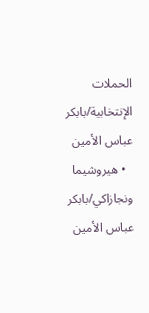الحملات الإنتخابية/بابكر عباس الأمين
  • هيروشيما ونجازاكي/بابكر عباس الأمين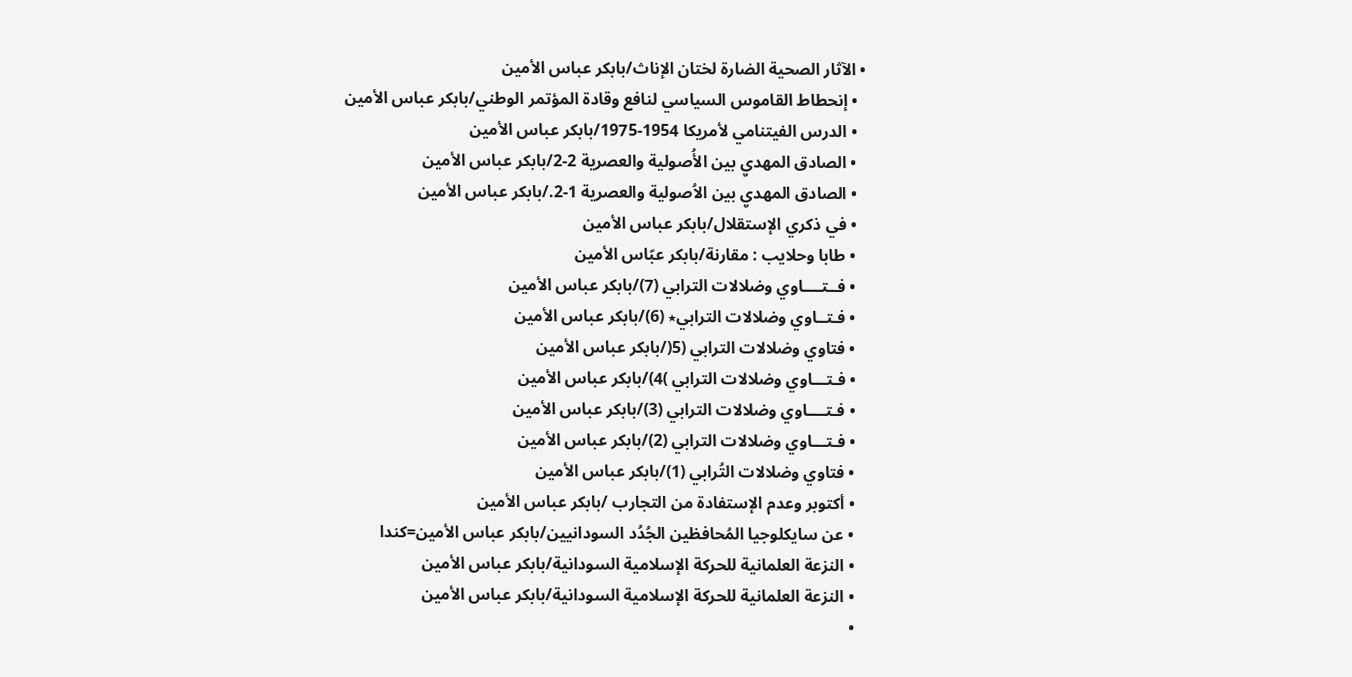• الآثار الصحية الضارة لختان الإناث/بابكر عباس الأمين
  • إنحطاط القاموس السياسي لنافع وقادة المؤتمر الوطني/بابكر عباس الأمين
  • الدرس الفيتنامي لأمريكا 1954-1975/بابكر عباس الأمين
  • الصادق المهديِ بين الأُصولية والعصرية 2-2/بابكر عباس الأمين
  • الصادق المهديِ بين الاُصولية والعصرية 1-2./بابكر عباس الأمين
  • في ذكري الإستقلال/بابكر عباس الأمين
  • طابا وحلايب : مقارنة/بابكر عبّاس الأمين
  • فــتــــاوي وضلالات الترابي (7)/بابكر عباس الأمين
  • فـتــاوي وضلالات الترابي٭ (6)/بابكر عباس الأمين
  • فتاوي وضلالات الترابي (5(/بابكر عباس الأمين
  • فـتـــاوي وضلالات الترابي )4)/بابكر عباس الأمين
  • فـتــــاوي وضلالات الترابي (3)/بابكر عباس الأمين
  • فـتـــاوي وضلالات الترابي (2)/بابكر عباس الأمين
  • فتاوي وضلالات التُرابي (1)/بابكر عباس الأمين
  • أكتوبر وعدم الإستفادة من التجارب /بابكر عباس الأمين
  • عن سايكلوجيا المُحافظين الجُدُد السودانيين/بابكر عباس الأمين=كندا
  • النزعة العلمانية للحركة الإسلامية السودانية/بابكر عباس الأمين
  • النزعة العلمانية للحركة الإسلامية السودانية/بابكر عباس الأمين
  •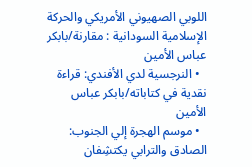اللوبي الصهيوني الأمريكي والحركة الإسلامية السودانية : مقارنة/بابكر عباس الأمين
  • النرجسية لدي الأفندي: قراءة نقدية في كتاباته/بابكر عباس الأمين
  • موسم الهجرة إلي الجنوب: الصادق والترابي يكتشِفان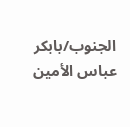الجنوب/بابكر عباس الأمين